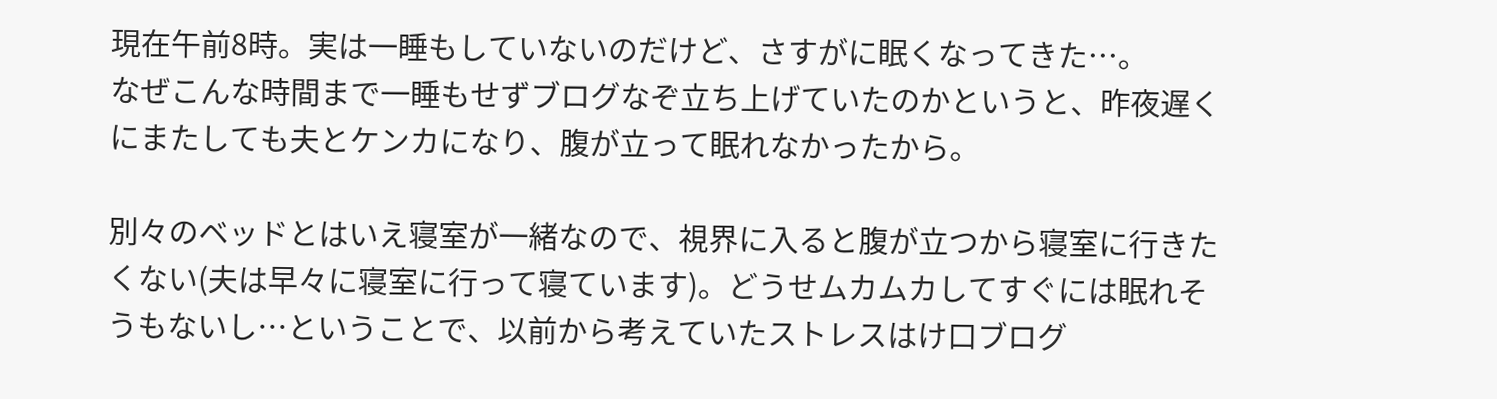現在午前8時。実は一睡もしていないのだけど、さすがに眠くなってきた…。
なぜこんな時間まで一睡もせずブログなぞ立ち上げていたのかというと、昨夜遅くにまたしても夫とケンカになり、腹が立って眠れなかったから。

別々のベッドとはいえ寝室が一緒なので、視界に入ると腹が立つから寝室に行きたくない(夫は早々に寝室に行って寝ています)。どうせムカムカしてすぐには眠れそうもないし…ということで、以前から考えていたストレスはけ口ブログ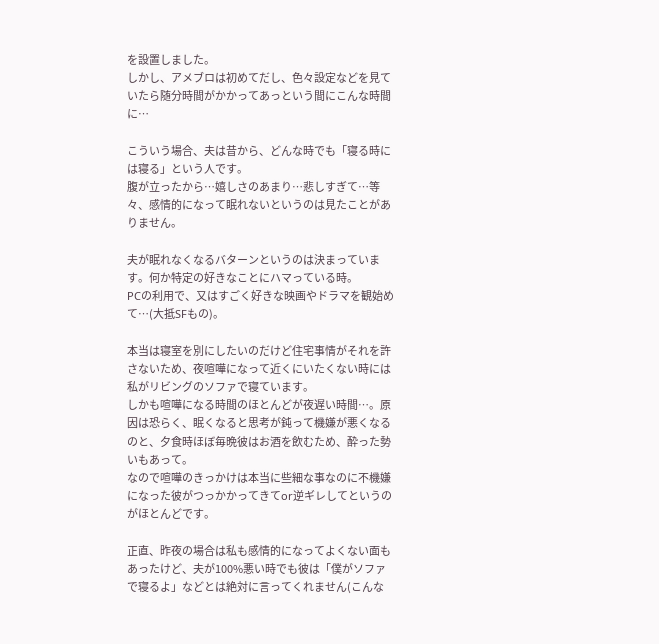を設置しました。
しかし、アメブロは初めてだし、色々設定などを見ていたら随分時間がかかってあっという間にこんな時間に…

こういう場合、夫は昔から、どんな時でも「寝る時には寝る」という人です。
腹が立ったから…嬉しさのあまり…悲しすぎて…等々、感情的になって眠れないというのは見たことがありません。

夫が眠れなくなるバターンというのは決まっています。何か特定の好きなことにハマっている時。
PCの利用で、又はすごく好きな映画やドラマを観始めて…(大抵SFもの)。

本当は寝室を別にしたいのだけど住宅事情がそれを許さないため、夜喧嘩になって近くにいたくない時には私がリビングのソファで寝ています。
しかも喧嘩になる時間のほとんどが夜遅い時間…。原因は恐らく、眠くなると思考が鈍って機嫌が悪くなるのと、夕食時ほぼ毎晩彼はお酒を飲むため、酔った勢いもあって。
なので喧嘩のきっかけは本当に些細な事なのに不機嫌になった彼がつっかかってきてor逆ギレしてというのがほとんどです。

正直、昨夜の場合は私も感情的になってよくない面もあったけど、夫が100%悪い時でも彼は「僕がソファで寝るよ」などとは絶対に言ってくれません(こんな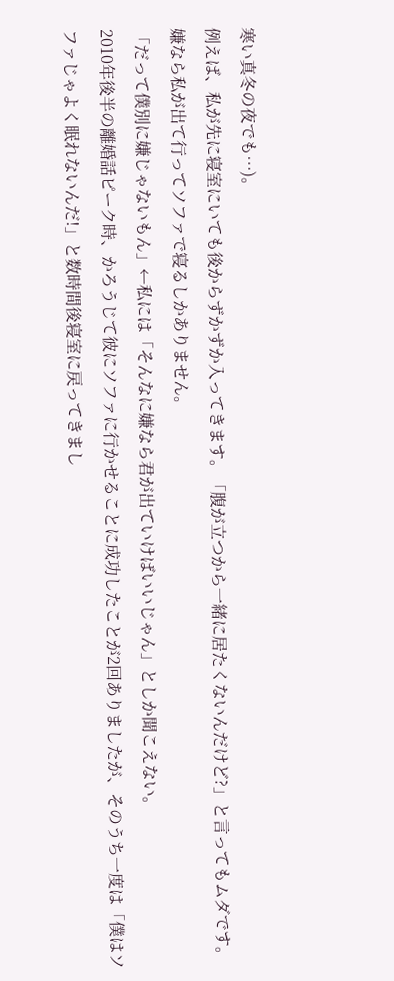寒い真冬の夜でも…)。
例えば、私が先に寝室にいても後からずかずか入ってきます。「腹が立つから一緒に居たくないんだけど?」と言ってもムダです。嫌なら私が出て行ってソファで寝るしかありません。
「だって僕別に嫌じゃないもん」←私には「そんなに嫌なら君が出ていけばいいじゃん」としか聞こえない。
2010年後半の離婚話ピーク時、かろうじて彼にソファに行かせることに成功したことが2回ありましたが、そのうち一度は「僕はソファじゃよく眠れないんだ!」と数時間後寝室に戻ってきまし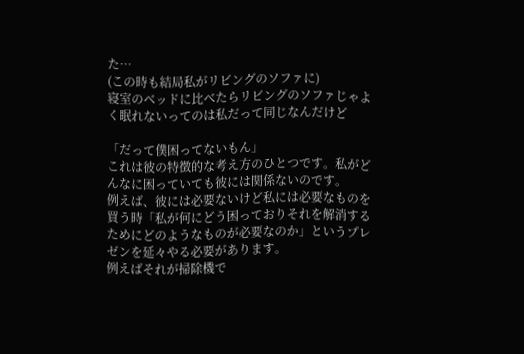た…
(この時も結局私がリビングのソファに)
寝室のベッドに比べたらリビングのソファじゃよく眠れないってのは私だって同じなんだけど

「だって僕困ってないもん」
これは彼の特徴的な考え方のひとつです。私がどんなに困っていても彼には関係ないのです。
例えば、彼には必要ないけど私には必要なものを買う時「私が何にどう困っておりそれを解消するためにどのようなものが必要なのか」というプレゼンを延々やる必要があります。
例えばそれが掃除機で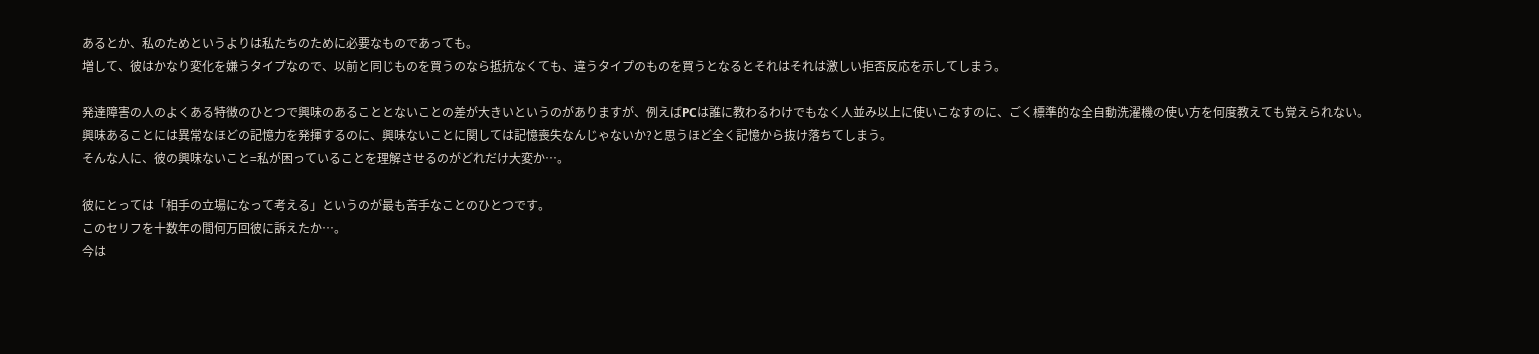あるとか、私のためというよりは私たちのために必要なものであっても。
増して、彼はかなり変化を嫌うタイプなので、以前と同じものを買うのなら抵抗なくても、違うタイプのものを買うとなるとそれはそれは激しい拒否反応を示してしまう。

発達障害の人のよくある特徴のひとつで興味のあることとないことの差が大きいというのがありますが、例えばPCは誰に教わるわけでもなく人並み以上に使いこなすのに、ごく標準的な全自動洗濯機の使い方を何度教えても覚えられない。
興味あることには異常なほどの記憶力を発揮するのに、興味ないことに関しては記憶喪失なんじゃないか?と思うほど全く記憶から抜け落ちてしまう。
そんな人に、彼の興味ないこと=私が困っていることを理解させるのがどれだけ大変か…。

彼にとっては「相手の立場になって考える」というのが最も苦手なことのひとつです。
このセリフを十数年の間何万回彼に訴えたか…。
今は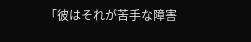「彼はそれが苦手な障害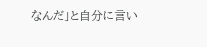なんだ」と自分に言い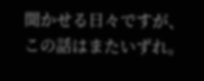聞かせる日々ですが、この話はまたいずれ。